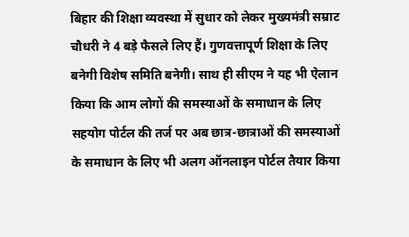बिहार की शिक्षा व्यवस्था में सुधार को लेकर मुख्यमंत्री सम्राट चौधरी ने 4 बड़े फैसले लिए हैं। गुणवत्तापूर्ण शिक्षा के लिए बनेगी विशेष समिति बनेगी। साथ ही सीएम ने यह भी ऐलान किया कि आम लोगों की समस्याओं के समाधान के लिए सहयोग पोर्टल की तर्ज पर अब छात्र-छात्राओं की समस्याओं के समाधान के लिए भी अलग ऑनलाइन पोर्टल तैयार किया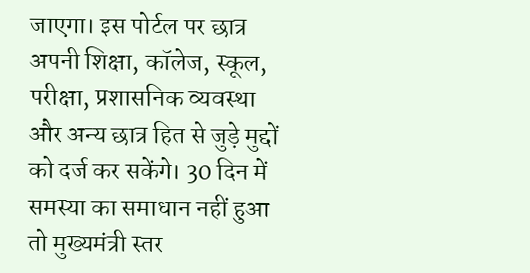जाएगा। इस पोर्टल पर छात्र अपनी शिक्षा, कॉलेज, स्कूल, परीक्षा, प्रशासनिक व्यवस्था और अन्य छात्र हित से जुड़े मुद्दों को दर्ज कर सकेंगे। 30 दिन में समस्या का समाधान नहीं हुआ तो मुख्यमंत्री स्तर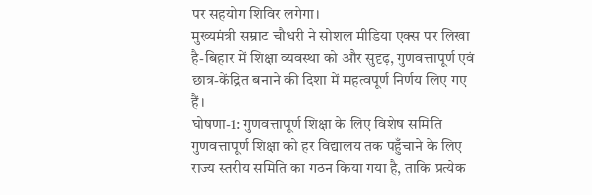पर सहयोग शिविर लगेगा।
मुख्यमंत्री सम्राट चौधरी ने सोशल मीडिया एक्स पर लिखा है-बिहार में शिक्षा व्यवस्था को और सुदृढ़, गुणवत्तापूर्ण एवं छात्र-केंद्रित बनाने की दिशा में महत्वपूर्ण निर्णय लिए गए हैं।
घोषणा-1: गुणवत्तापूर्ण शिक्षा के लिए विशेष समिति
गुणवत्तापूर्ण शिक्षा को हर विद्यालय तक पहुँचाने के लिए राज्य स्तरीय समिति का गठन किया गया है, ताकि प्रत्येक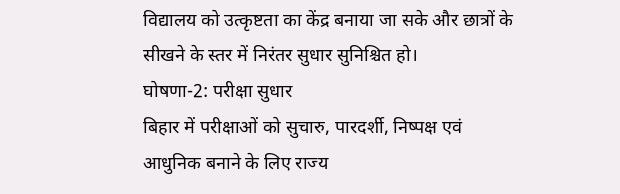विद्यालय को उत्कृष्टता का केंद्र बनाया जा सके और छात्रों के सीखने के स्तर में निरंतर सुधार सुनिश्चित हो।
घोषणा-2: परीक्षा सुधार
बिहार में परीक्षाओं को सुचारु, पारदर्शी, निष्पक्ष एवं आधुनिक बनाने के लिए राज्य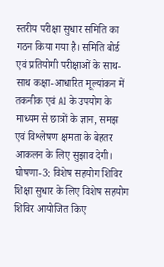स्तरीय परीक्षा सुधार समिति का गठन किया गया है। समिति बोर्ड एवं प्रतियोगी परीक्षाओं के साथ-साथ कक्षा-आधारित मूल्यांकन में तकनीक एवं AI के उपयोग के माध्यम से छात्रों के ज्ञान, समझ एवं विश्लेषण क्षमता के बेहतर आकलन के लिए सुझाव देगी।
घोषणा-3: विशेष सहयोग शिविर
शिक्षा सुधार के लिए विशेष सहयोग शिविर आयोजित किए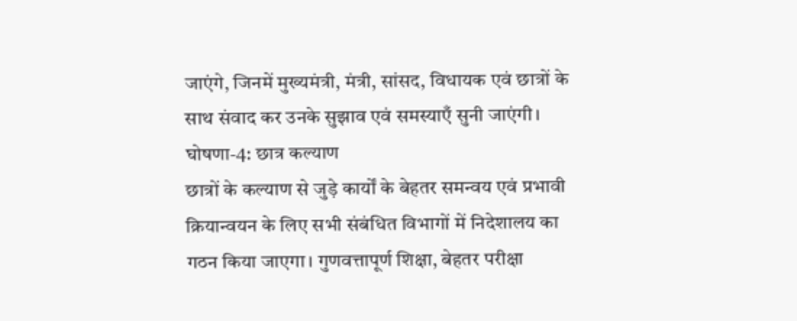जाएंगे, जिनमें मुख्यमंत्री, मंत्री, सांसद, विधायक एवं छात्रों के साथ संवाद कर उनके सुझाव एवं समस्याएँ सुनी जाएंगी।
घोषणा-4: छात्र कल्याण
छात्रों के कल्याण से जुड़े कार्यों के बेहतर समन्वय एवं प्रभावी क्रियान्वयन के लिए सभी संबंधित विभागों में निदेशालय का गठन किया जाएगा। गुणवत्तापूर्ण शिक्षा, बेहतर परीक्षा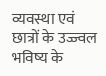व्यवस्था एवं छात्रों के उज्ज्वल भविष्य के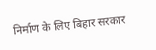निर्माण के लिए बिहार सरकार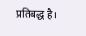प्रतिबद्ध है।